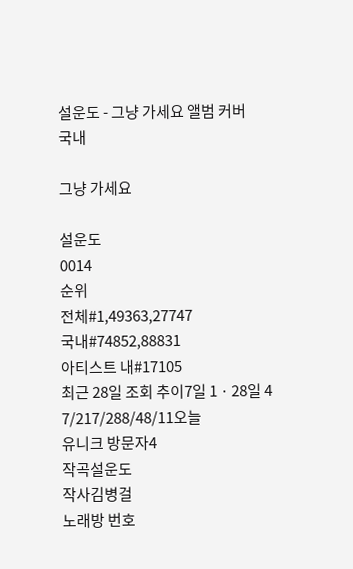설운도 - 그냥 가세요 앨범 커버
국내

그냥 가세요

설운도
0014
순위
전체#1,49363,27747
국내#74852,88831
아티스트 내#17105
최근 28일 조회 추이7일 1 · 28일 4
7/217/288/48/11오늘
유니크 방문자4
작곡설운도
작사김병걸
노래방 번호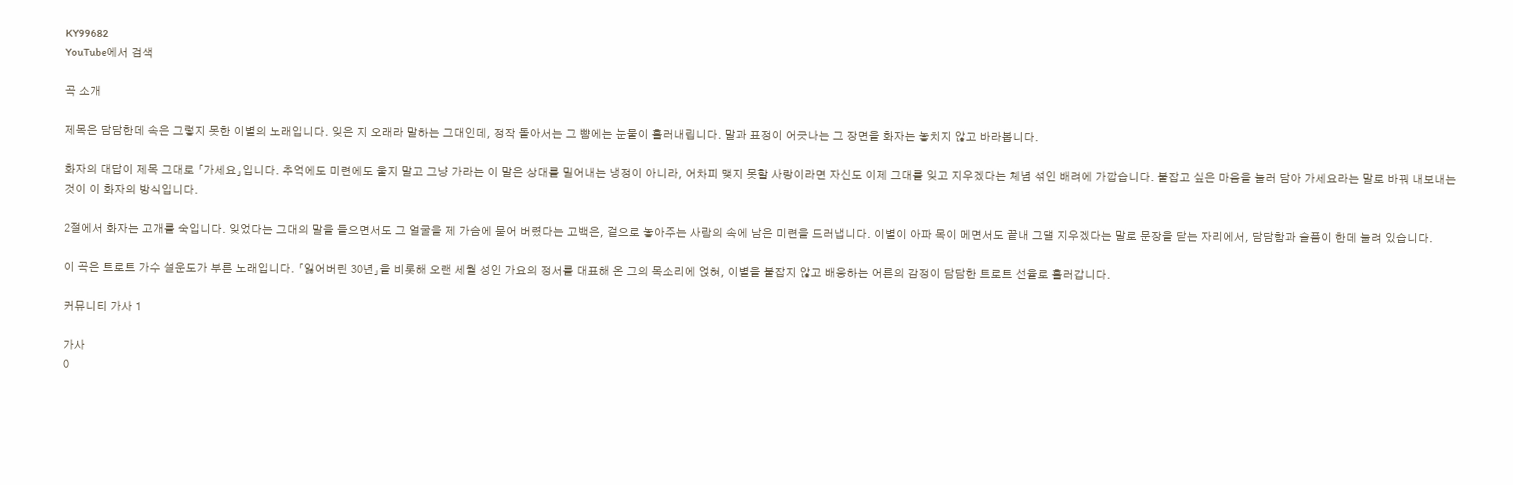KY99682
YouTube에서 검색

곡 소개

제목은 담담한데 속은 그렇지 못한 이별의 노래입니다. 잊은 지 오래라 말하는 그대인데, 정작 돌아서는 그 뺨에는 눈물이 흘러내립니다. 말과 표정이 어긋나는 그 장면을 화자는 놓치지 않고 바라봅니다.

화자의 대답이 제목 그대로 「가세요」입니다. 추억에도 미련에도 울지 말고 그냥 가라는 이 말은 상대를 밀어내는 냉정이 아니라, 어차피 맺지 못할 사랑이라면 자신도 이제 그대를 잊고 지우겠다는 체념 섞인 배려에 가깝습니다. 붙잡고 싶은 마음을 눌러 담아 가세요라는 말로 바꿔 내보내는 것이 이 화자의 방식입니다.

2절에서 화자는 고개를 숙입니다. 잊었다는 그대의 말을 들으면서도 그 얼굴을 제 가슴에 묻어 버렸다는 고백은, 겉으로 놓아주는 사람의 속에 남은 미련을 드러냅니다. 이별이 아파 목이 메면서도 끝내 그댈 지우겠다는 말로 문장을 닫는 자리에서, 담담함과 슬픔이 한데 눌려 있습니다.

이 곡은 트로트 가수 설운도가 부른 노래입니다. 「잃어버린 30년」을 비롯해 오랜 세월 성인 가요의 정서를 대표해 온 그의 목소리에 얹혀, 이별을 붙잡지 않고 배웅하는 어른의 감정이 담담한 트로트 선율로 흘러갑니다.

커뮤니티 가사 1

가사
0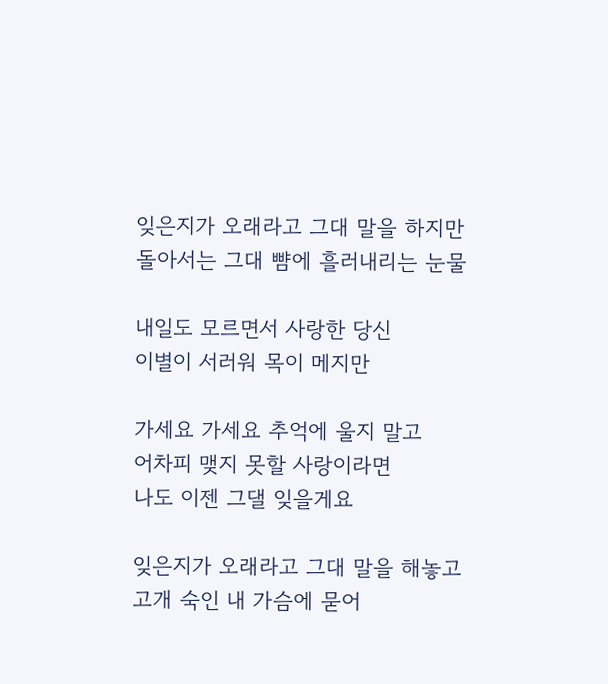잊은지가 오래라고 그대 말을 하지만
돌아서는 그대 뺨에 흘러내리는 눈물

내일도 모르면서 사랑한 당신
이별이 서러워 목이 메지만

가세요 가세요 추억에 울지 말고
어차피 맺지 못할 사랑이라면
나도 이젠 그댈 잊을게요

잊은지가 오래라고 그대 말을 해놓고
고개 숙인 내 가슴에 묻어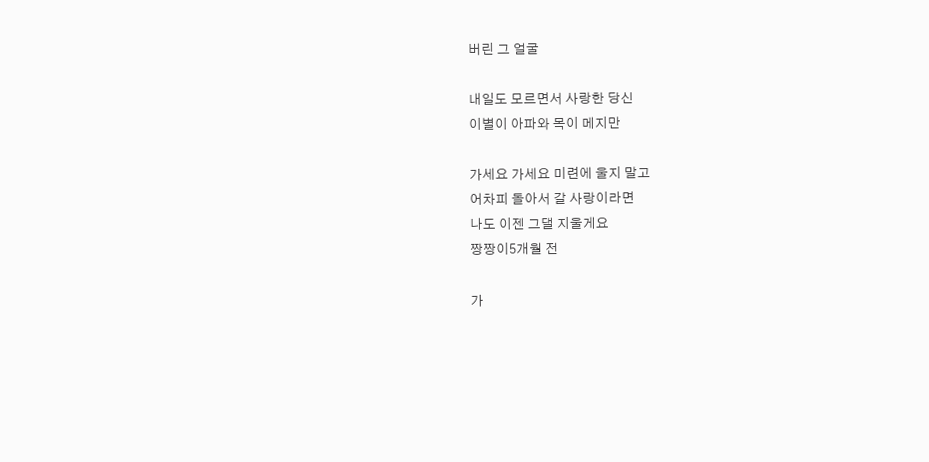버린 그 얼굴

내일도 모르면서 사랑한 당신
이별이 아파와 목이 메지만

가세요 가세요 미련에 울지 말고
어차피 돌아서 갈 사랑이라면
나도 이젠 그댈 지울게요
짱짱이5개월 전

가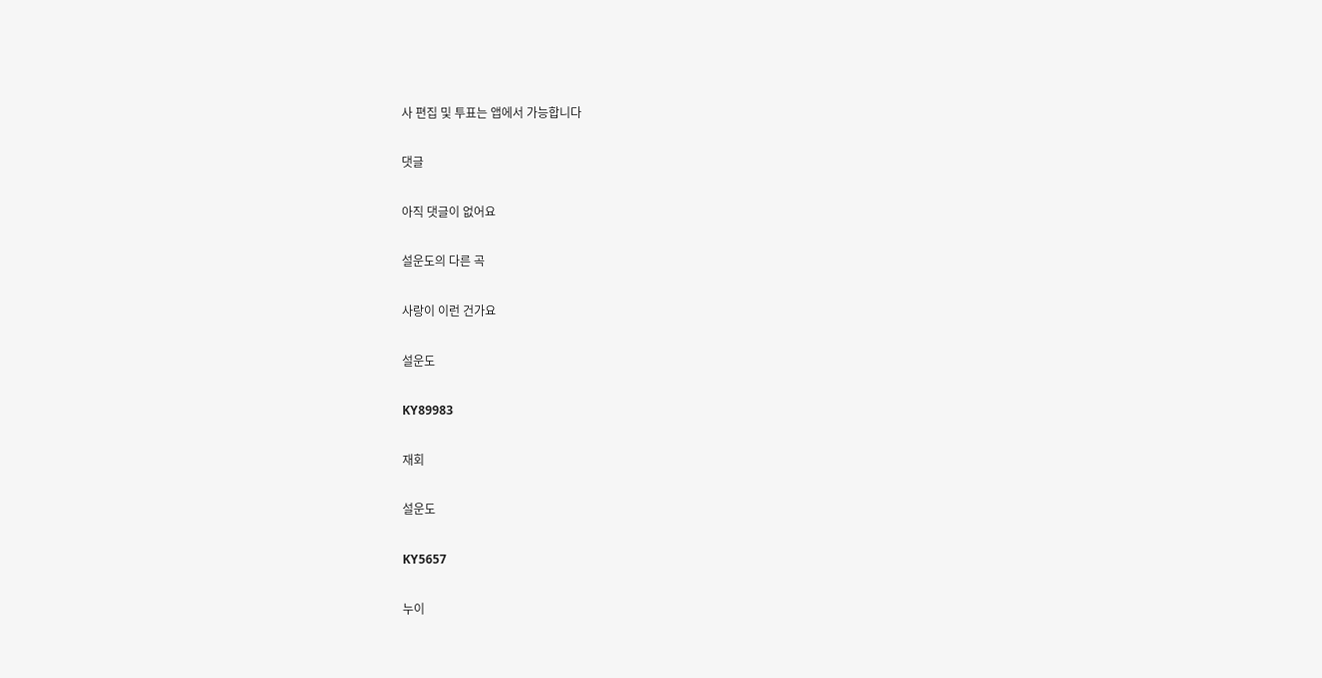사 편집 및 투표는 앱에서 가능합니다

댓글

아직 댓글이 없어요

설운도의 다른 곡

사랑이 이런 건가요

설운도

KY89983

재회

설운도

KY5657

누이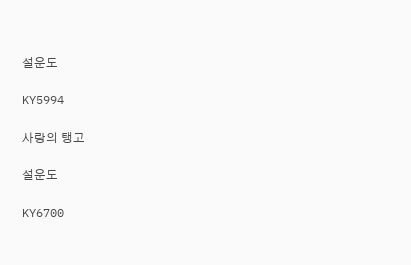설운도

KY5994

사랑의 탱고

설운도

KY6700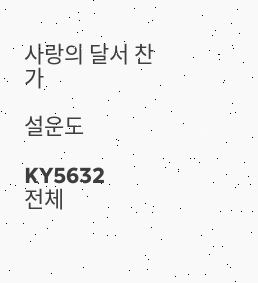사랑의 달서 찬가

설운도

KY5632
전체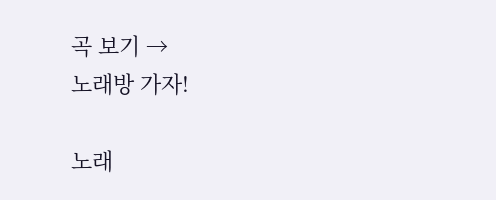곡 보기 →
노래방 가자!

노래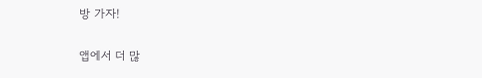방 가자!

앱에서 더 많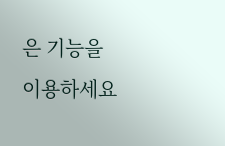은 기능을 이용하세요